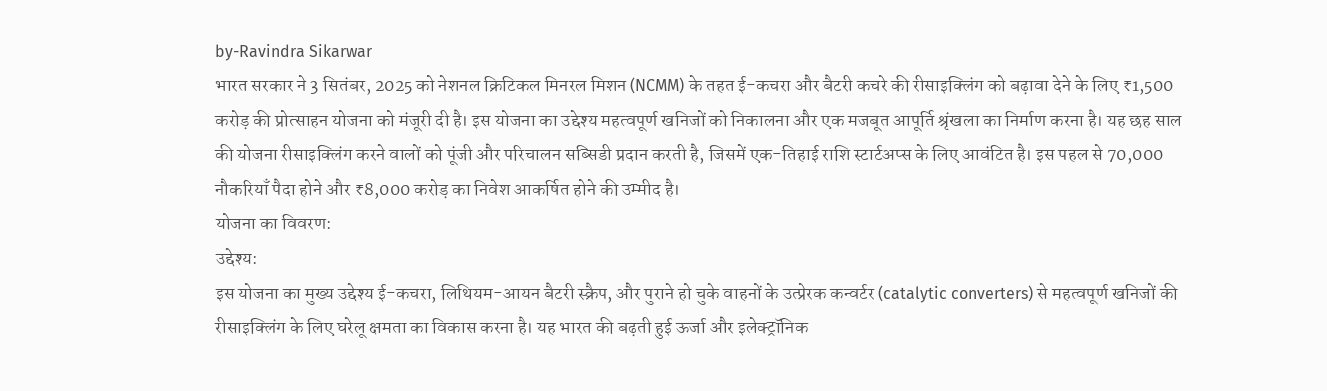by-Ravindra Sikarwar
भारत सरकार ने 3 सितंबर, 2025 को नेशनल क्रिटिकल मिनरल मिशन (NCMM) के तहत ई-कचरा और बैटरी कचरे की रीसाइक्लिंग को बढ़ावा देने के लिए ₹1,500 करोड़ की प्रोत्साहन योजना को मंजूरी दी है। इस योजना का उद्देश्य महत्वपूर्ण खनिजों को निकालना और एक मजबूत आपूर्ति श्रृंखला का निर्माण करना है। यह छह साल की योजना रीसाइक्लिंग करने वालों को पूंजी और परिचालन सब्सिडी प्रदान करती है, जिसमें एक-तिहाई राशि स्टार्टअप्स के लिए आवंटित है। इस पहल से 70,000 नौकरियाँ पैदा होने और ₹8,000 करोड़ का निवेश आकर्षित होने की उम्मीद है।
योजना का विवरण:
उद्देश्य:
इस योजना का मुख्य उद्देश्य ई-कचरा, लिथियम-आयन बैटरी स्क्रैप, और पुराने हो चुके वाहनों के उत्प्रेरक कन्वर्टर (catalytic converters) से महत्वपूर्ण खनिजों की रीसाइक्लिंग के लिए घरेलू क्षमता का विकास करना है। यह भारत की बढ़ती हुई ऊर्जा और इलेक्ट्रॉनिक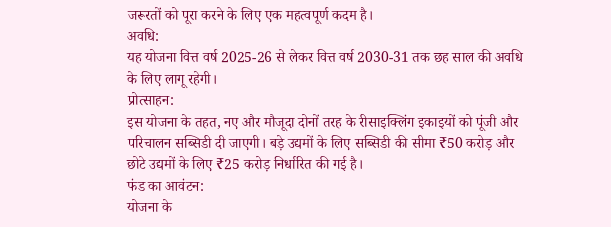जरूरतों को पूरा करने के लिए एक महत्वपूर्ण कदम है।
अवधि:
यह योजना वित्त वर्ष 2025-26 से लेकर वित्त वर्ष 2030-31 तक छह साल की अवधि के लिए लागू रहेगी।
प्रोत्साहन:
इस योजना के तहत, नए और मौजूदा दोनों तरह के रीसाइक्लिंग इकाइयों को पूंजी और परिचालन सब्सिडी दी जाएगी। बड़े उद्यमों के लिए सब्सिडी की सीमा ₹50 करोड़ और छोटे उद्यमों के लिए ₹25 करोड़ निर्धारित की गई है।
फंड का आवंटन:
योजना के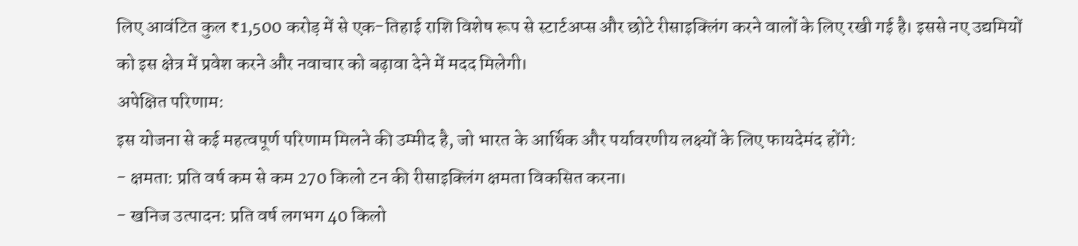लिए आवंटित कुल ₹1,500 करोड़ में से एक-तिहाई राशि विशेष रूप से स्टार्टअप्स और छोटे रीसाइक्लिंग करने वालों के लिए रखी गई है। इससे नए उद्यमियों को इस क्षेत्र में प्रवेश करने और नवाचार को बढ़ावा देने में मदद मिलेगी।
अपेक्षित परिणाम:
इस योजना से कई महत्वपूर्ण परिणाम मिलने की उम्मीद है, जो भारत के आर्थिक और पर्यावरणीय लक्ष्यों के लिए फायदेमंद होंगे:
- क्षमता: प्रति वर्ष कम से कम 270 किलो टन की रीसाइक्लिंग क्षमता विकसित करना।
- खनिज उत्पादन: प्रति वर्ष लगभग 40 किलो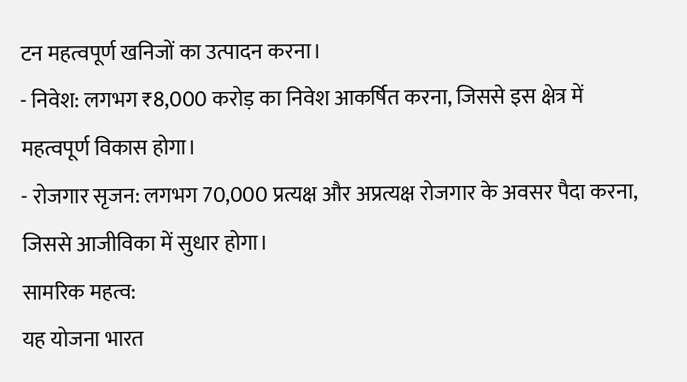टन महत्वपूर्ण खनिजों का उत्पादन करना।
- निवेश: लगभग ₹8,000 करोड़ का निवेश आकर्षित करना, जिससे इस क्षेत्र में महत्वपूर्ण विकास होगा।
- रोजगार सृजन: लगभग 70,000 प्रत्यक्ष और अप्रत्यक्ष रोजगार के अवसर पैदा करना, जिससे आजीविका में सुधार होगा।
सामरिक महत्व:
यह योजना भारत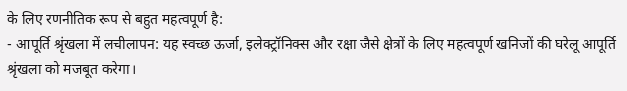के लिए रणनीतिक रूप से बहुत महत्वपूर्ण है:
- आपूर्ति श्रृंखला में लचीलापन: यह स्वच्छ ऊर्जा, इलेक्ट्रॉनिक्स और रक्षा जैसे क्षेत्रों के लिए महत्वपूर्ण खनिजों की घरेलू आपूर्ति श्रृंखला को मजबूत करेगा।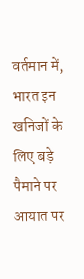वर्तमान में, भारत इन खनिजों के लिए बड़े पैमाने पर आयात पर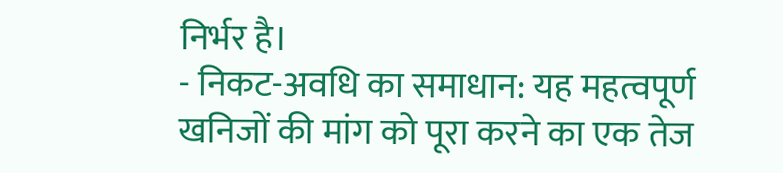निर्भर है।
- निकट-अवधि का समाधान: यह महत्वपूर्ण खनिजों की मांग को पूरा करने का एक तेज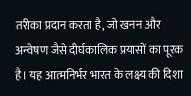तरीका प्रदान करता है, जो खनन और अन्वेषण जैसे दीर्घकालिक प्रयासों का पूरक है। यह आत्मनिर्भर भारत के लक्ष्य की दिशा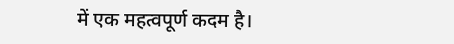में एक महत्वपूर्ण कदम है।